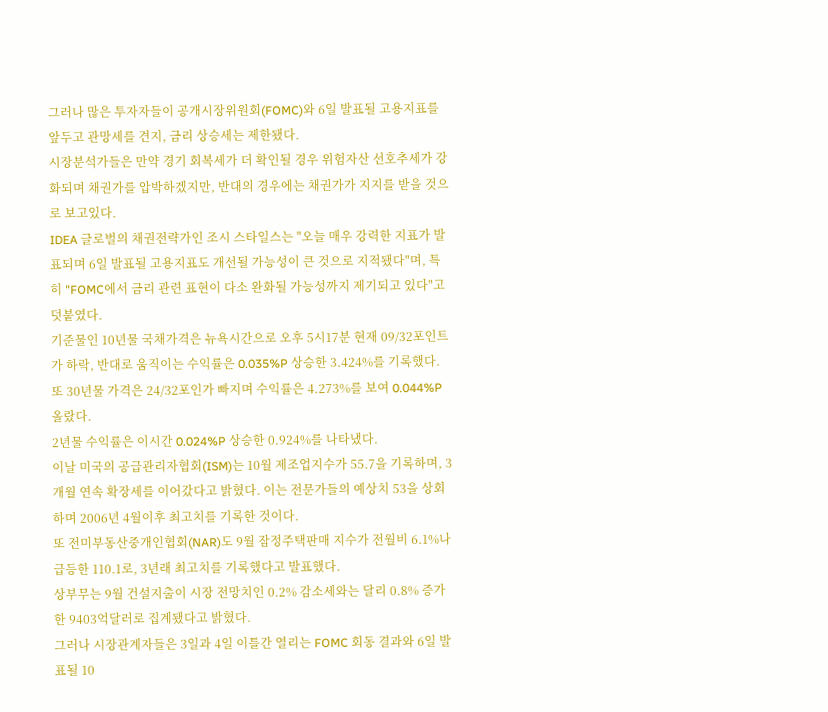그러나 많은 투자자들이 공개시장위원회(FOMC)와 6일 발표될 고용지표를 앞두고 관망세를 견지, 금리 상승세는 제한됐다.
시장분석가들은 만약 경기 회복세가 더 확인될 경우 위험자산 선호추세가 강화되며 채권가를 압박하겠지만, 반대의 경우에는 채권가가 지지를 받을 것으로 보고있다.
IDEA 글로벌의 채권전략가인 조시 스타일스는 "오늘 매우 강력한 지표가 발표되며 6일 발표될 고용지표도 개선될 가능성이 큰 것으로 지적됐다"며, 특히 "FOMC에서 금리 관련 표현이 다소 완화될 가능성까지 제기되고 있다"고 덧붙였다.
기준물인 10년물 국채가격은 뉴욕시간으로 오후 5시17분 현재 09/32포인트가 하락, 반대로 움직이는 수익률은 0.035%P 상승한 3.424%를 기록했다.
또 30년물 가격은 24/32포인가 빠지며 수익률은 4.273%를 보여 0.044%P 올랐다.
2년물 수익률은 이시간 0.024%P 상승한 0.924%를 나타냈다.
이날 미국의 공급관리자협회(ISM)는 10월 제조업지수가 55.7을 기록하며, 3개월 연속 확장세를 이어갔다고 밝혔다. 이는 전문가들의 예상치 53을 상회하며 2006년 4월이후 최고치를 기록한 것이다.
또 전미부동산중개인협회(NAR)도 9월 잠정주택판매 지수가 전월비 6.1%나 급등한 110.1로, 3년래 최고치를 기록했다고 발표했다.
상부무는 9월 건설지출이 시장 전망치인 0.2% 감소세와는 달리 0.8% 증가한 9403억달러로 집계됐다고 밝혔다.
그러나 시장관계자들은 3일과 4일 이틀간 열리는 FOMC 회동 결과와 6일 발표될 10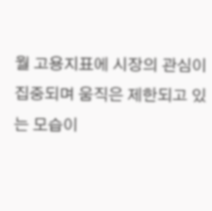월 고용지표에 시장의 관심이 집중되며 움직은 제한되고 있는 모습이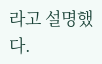라고 설명했다.